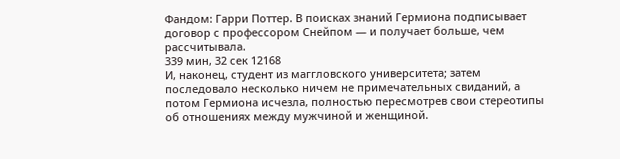Фандом: Гарри Поттер. В поисках знаний Гермиона подписывает договор с профессором Снейпом — и получает больше, чем рассчитывала.
339 мин, 32 сек 12168
И, наконец, студент из маггловского университета; затем последовало несколько ничем не примечательных свиданий, а потом Гермиона исчезла, полностью пересмотрев свои стереотипы об отношениях между мужчиной и женщиной.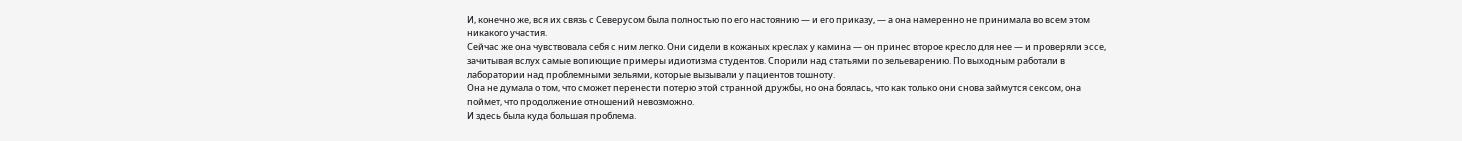И, конечно же, вся их связь с Северусом была полностью по его настоянию — и его приказу, — а она намеренно не принимала во всем этом никакого участия.
Сейчас же она чувствовала себя с ним легко. Они сидели в кожаных креслах у камина — он принес второе кресло для нее — и проверяли эссе, зачитывая вслух самые вопиющие примеры идиотизма студентов. Спорили над статьями по зельеварению. По выходным работали в лаборатории над проблемными зельями, которые вызывали у пациентов тошноту.
Она не думала о том, что сможет перенести потерю этой странной дружбы, но она боялась, что как только они снова займутся сексом, она поймет, что продолжение отношений невозможно.
И здесь была куда большая проблема.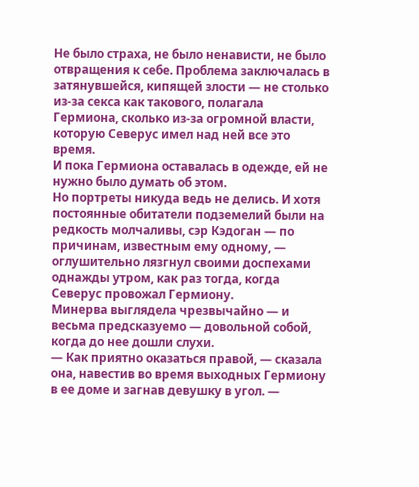Не было страха, не было ненависти, не было отвращения к себе. Проблема заключалась в затянувшейся, кипящей злости — не столько из-за секса как такового, полагала Гермиона, сколько из-за огромной власти, которую Северус имел над ней все это время.
И пока Гермиона оставалась в одежде, ей не нужно было думать об этом.
Но портреты никуда ведь не делись. И хотя постоянные обитатели подземелий были на редкость молчаливы, сэр Кэдоган — по причинам, известным ему одному, — оглушительно лязгнул своими доспехами однажды утром, как раз тогда, когда Северус провожал Гермиону.
Минерва выглядела чрезвычайно — и весьма предсказуемо — довольной собой, когда до нее дошли слухи.
— Как приятно оказаться правой, — сказала она, навестив во время выходных Гермиону в ее доме и загнав девушку в угол. —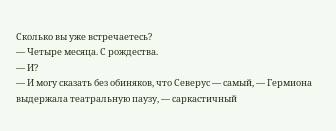Сколько вы уже встречаетесь?
— Четыре месяца. С рождества.
— И?
— И могу сказать без обиняков, что Северус — самый, — Гермиона выдержала театральную паузу, — саркастичный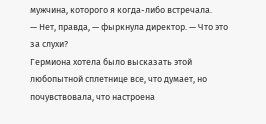мужчина, которого я когда-либо встречала.
— Нет, правда, — фыркнула директор. — Что это за слухи?
Гермиона хотела было высказать этой любопытной сплетнице все, что думает, но почувствовала, что настроена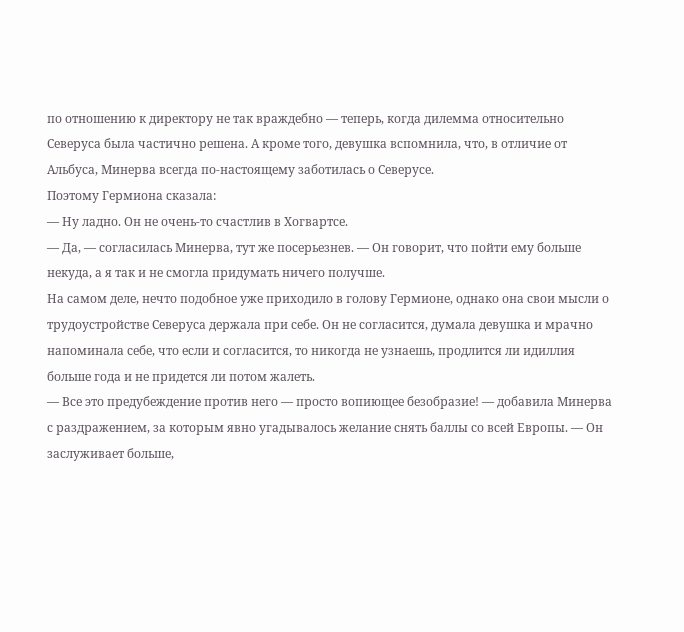по отношению к директору не так враждебно — теперь, когда дилемма относительно Северуса была частично решена. А кроме того, девушка вспомнила, что, в отличие от Альбуса, Минерва всегда по-настоящему заботилась о Северусе.
Поэтому Гермиона сказала:
— Ну ладно. Он не очень-то счастлив в Хогвартсе.
— Да, — согласилась Минерва, тут же посерьезнев. — Он говорит, что пойти ему больше некуда, а я так и не смогла придумать ничего получше.
На самом деле, нечто подобное уже приходило в голову Гермионе, однако она свои мысли о трудоустройстве Северуса держала при себе. Он не согласится, думала девушка и мрачно напоминала себе, что если и согласится, то никогда не узнаешь, продлится ли идиллия больше года и не придется ли потом жалеть.
— Все это предубеждение против него — просто вопиющее безобразие! — добавила Минерва с раздражением, за которым явно угадывалось желание снять баллы со всей Европы. — Он заслуживает больше,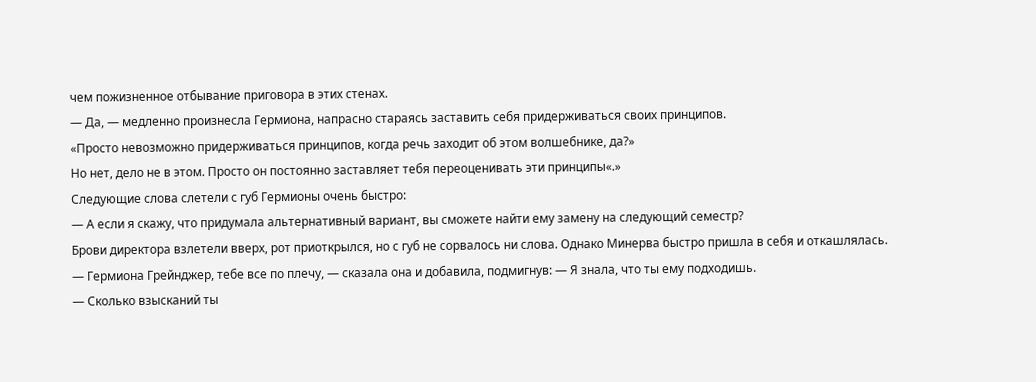чем пожизненное отбывание приговора в этих стенах.
— Да, — медленно произнесла Гермиона, напрасно стараясь заставить себя придерживаться своих принципов.
«Просто невозможно придерживаться принципов, когда речь заходит об этом волшебнике, да?»
Но нет, дело не в этом. Просто он постоянно заставляет тебя переоценивать эти принципы«.»
Следующие слова слетели с губ Гермионы очень быстро:
— А если я скажу, что придумала альтернативный вариант, вы сможете найти ему замену на следующий семестр?
Брови директора взлетели вверх, рот приоткрылся, но с губ не сорвалось ни слова. Однако Минерва быстро пришла в себя и откашлялась.
— Гермиона Грейнджер, тебе все по плечу, — сказала она и добавила, подмигнув: — Я знала, что ты ему подходишь.
— Сколько взысканий ты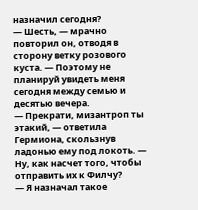назначил сегодня?
— Шесть, — мрачно повторил он, отводя в сторону ветку розового куста. — Поэтому не планируй увидеть меня сегодня между семью и десятью вечера.
— Прекрати, мизантроп ты этакий, — ответила Гермиона, скользнув ладонью ему под локоть. — Ну, как насчет того, чтобы отправить их к Филчу?
— Я назначал такое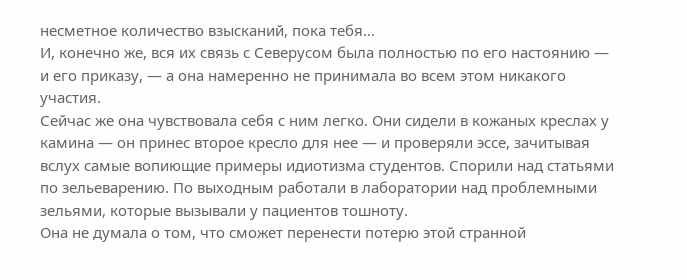несметное количество взысканий, пока тебя…
И, конечно же, вся их связь с Северусом была полностью по его настоянию — и его приказу, — а она намеренно не принимала во всем этом никакого участия.
Сейчас же она чувствовала себя с ним легко. Они сидели в кожаных креслах у камина — он принес второе кресло для нее — и проверяли эссе, зачитывая вслух самые вопиющие примеры идиотизма студентов. Спорили над статьями по зельеварению. По выходным работали в лаборатории над проблемными зельями, которые вызывали у пациентов тошноту.
Она не думала о том, что сможет перенести потерю этой странной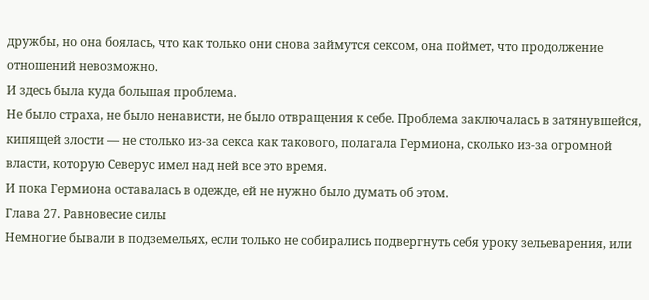дружбы, но она боялась, что как только они снова займутся сексом, она поймет, что продолжение отношений невозможно.
И здесь была куда большая проблема.
Не было страха, не было ненависти, не было отвращения к себе. Проблема заключалась в затянувшейся, кипящей злости — не столько из-за секса как такового, полагала Гермиона, сколько из-за огромной власти, которую Северус имел над ней все это время.
И пока Гермиона оставалась в одежде, ей не нужно было думать об этом.
Глава 27. Равновесие силы
Немногие бывали в подземельях, если только не собирались подвергнуть себя уроку зельеварения, или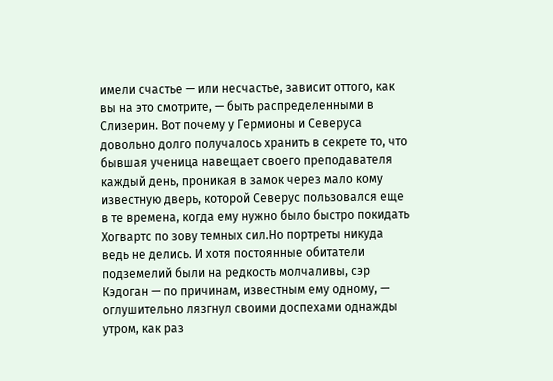имели счастье — или несчастье, зависит оттого, как вы на это смотрите, — быть распределенными в Слизерин. Вот почему у Гермионы и Северуса довольно долго получалось хранить в секрете то, что бывшая ученица навещает своего преподавателя каждый день, проникая в замок через мало кому известную дверь, которой Северус пользовался еще в те времена, когда ему нужно было быстро покидать Хогвартс по зову темных сил.Но портреты никуда ведь не делись. И хотя постоянные обитатели подземелий были на редкость молчаливы, сэр Кэдоган — по причинам, известным ему одному, — оглушительно лязгнул своими доспехами однажды утром, как раз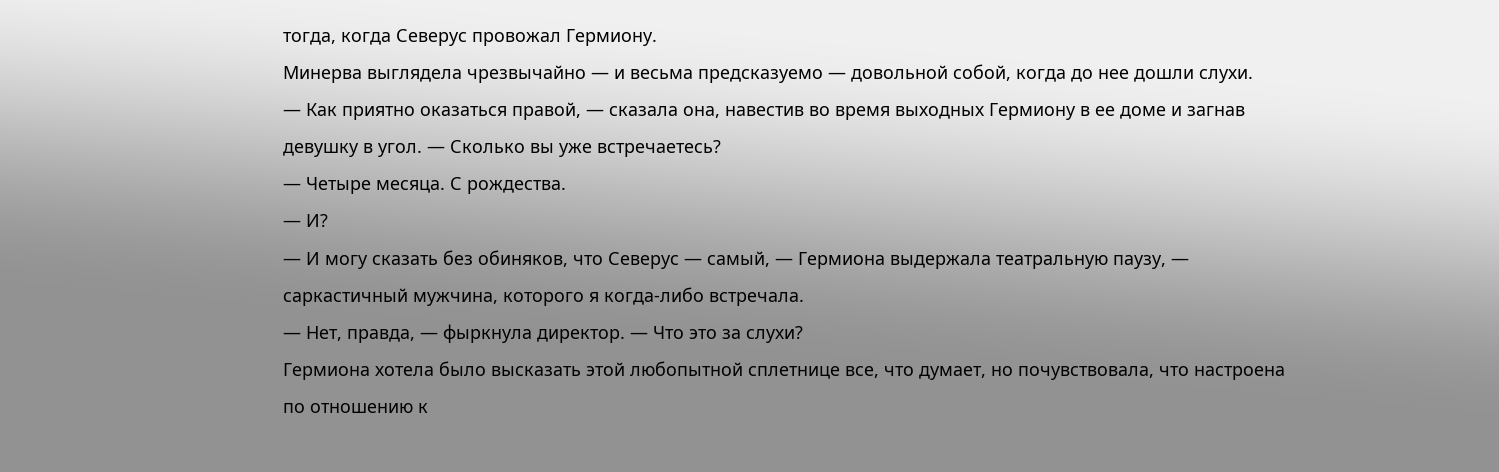тогда, когда Северус провожал Гермиону.
Минерва выглядела чрезвычайно — и весьма предсказуемо — довольной собой, когда до нее дошли слухи.
— Как приятно оказаться правой, — сказала она, навестив во время выходных Гермиону в ее доме и загнав девушку в угол. — Сколько вы уже встречаетесь?
— Четыре месяца. С рождества.
— И?
— И могу сказать без обиняков, что Северус — самый, — Гермиона выдержала театральную паузу, — саркастичный мужчина, которого я когда-либо встречала.
— Нет, правда, — фыркнула директор. — Что это за слухи?
Гермиона хотела было высказать этой любопытной сплетнице все, что думает, но почувствовала, что настроена по отношению к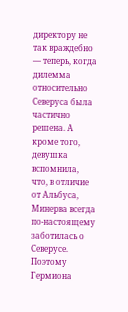директору не так враждебно — теперь, когда дилемма относительно Северуса была частично решена. А кроме того, девушка вспомнила, что, в отличие от Альбуса, Минерва всегда по-настоящему заботилась о Северусе.
Поэтому Гермиона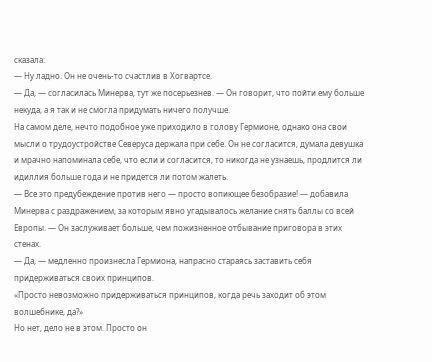сказала:
— Ну ладно. Он не очень-то счастлив в Хогвартсе.
— Да, — согласилась Минерва, тут же посерьезнев. — Он говорит, что пойти ему больше некуда, а я так и не смогла придумать ничего получше.
На самом деле, нечто подобное уже приходило в голову Гермионе, однако она свои мысли о трудоустройстве Северуса держала при себе. Он не согласится, думала девушка и мрачно напоминала себе, что если и согласится, то никогда не узнаешь, продлится ли идиллия больше года и не придется ли потом жалеть.
— Все это предубеждение против него — просто вопиющее безобразие! — добавила Минерва с раздражением, за которым явно угадывалось желание снять баллы со всей Европы. — Он заслуживает больше, чем пожизненное отбывание приговора в этих стенах.
— Да, — медленно произнесла Гермиона, напрасно стараясь заставить себя придерживаться своих принципов.
«Просто невозможно придерживаться принципов, когда речь заходит об этом волшебнике, да?»
Но нет, дело не в этом. Просто он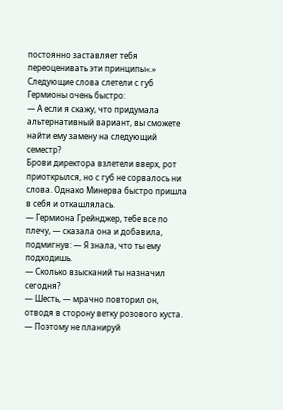постоянно заставляет тебя переоценивать эти принципы«.»
Следующие слова слетели с губ Гермионы очень быстро:
— А если я скажу, что придумала альтернативный вариант, вы сможете найти ему замену на следующий семестр?
Брови директора взлетели вверх, рот приоткрылся, но с губ не сорвалось ни слова. Однако Минерва быстро пришла в себя и откашлялась.
— Гермиона Грейнджер, тебе все по плечу, — сказала она и добавила, подмигнув: — Я знала, что ты ему подходишь.
— Сколько взысканий ты назначил сегодня?
— Шесть, — мрачно повторил он, отводя в сторону ветку розового куста. — Поэтому не планируй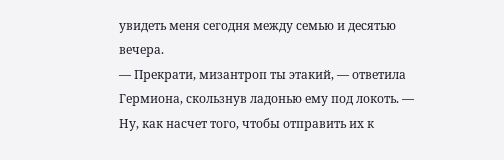увидеть меня сегодня между семью и десятью вечера.
— Прекрати, мизантроп ты этакий, — ответила Гермиона, скользнув ладонью ему под локоть. — Ну, как насчет того, чтобы отправить их к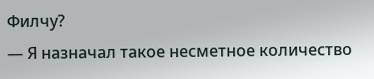Филчу?
— Я назначал такое несметное количество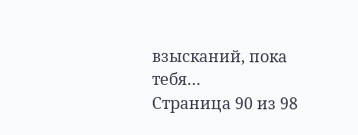взысканий, пока тебя…
Страница 90 из 98